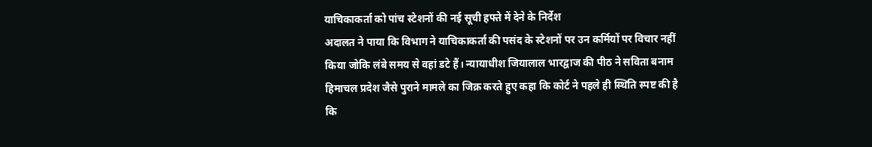याचिकाकर्ता को पांच स्टेशनों की नई सूची हफ्ते में देने के निर्देश
अदालत ने पाया कि विभाग ने याचिकाकर्ता की पसंद के स्टेशनों पर उन कर्मियों पर विचार नहीं किया जोकि लंबे समय से वहां डटे हैं। न्यायाधीश जियालाल भारद्वाज की पीठ ने सविता बनाम हिमाचल प्रदेश जैसे पुराने मामले का जिक्र करते हुए कहा कि कोर्ट ने पहले ही स्थिति स्पष्ट की है कि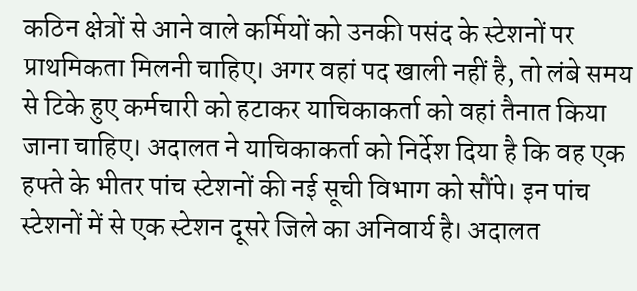कठिन क्षेत्रों से आने वाले कर्मियों को उनकी पसंद के स्टेशनों पर प्राथमिकता मिलनी चाहिए। अगर वहां पद खाली नहीं है, तो लंबे समय से टिके हुए कर्मचारी को हटाकर याचिकाकर्ता को वहां तैनात किया जाना चाहिए। अदालत ने याचिकाकर्ता को निर्देश दिया है कि वह एक हफ्ते के भीतर पांच स्टेशनों की नई सूची विभाग को सौंपे। इन पांच स्टेशनों में से एक स्टेशन दूसरे जिले का अनिवार्य है। अदालत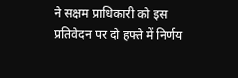ने सक्षम प्राधिकारी को इस प्रतिवेदन पर दो हफ्ते में निर्णय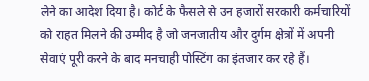लेने का आदेश दिया है। कोर्ट के फैसले से उन हजारों सरकारी कर्मचारियों को राहत मिलने की उम्मीद है जो जनजातीय और दुर्गम क्षेत्रों में अपनी सेवाएं पूरी करने के बाद मनचाही पोस्टिंग का इंतजार कर रहे हैं।